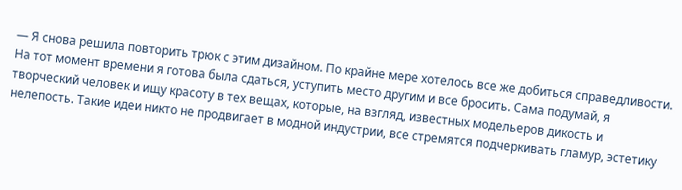― Я снова решила повторить трюк с этим дизайном. По крайне мере хотелось все же добиться справедливости. На тот момент времени я готова была сдаться, уступить место другим и все бросить. Сама подумай, я творческий человек и ищу красоту в тех вещах, которые, на взгляд, известных модельеров дикость и нелепость. Такие идеи никто не продвигает в модной индустрии, все стремятся подчеркивать гламур, эстетику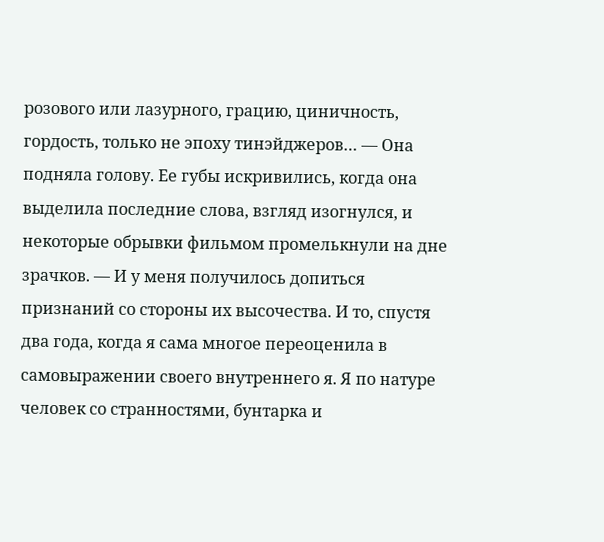розового или лазурного, грацию, циничность, гордость, только не эпоху тинэйджеров… ― Она подняла голову. Ее губы искривились, когда она выделила последние слова, взгляд изогнулся, и некоторые обрывки фильмом промелькнули на дне зрачков. ― И у меня получилось допиться признаний со стороны их высочества. И то, спустя два года, когда я сама многое переоценила в самовыражении своего внутреннего я. Я по натуре человек со странностями, бунтарка и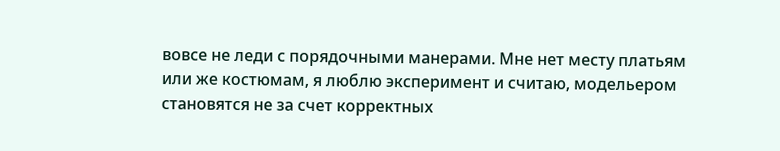вовсе не леди с порядочными манерами. Мне нет месту платьям или же костюмам, я люблю эксперимент и считаю, модельером становятся не за счет корректных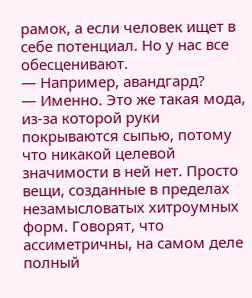рамок, а если человек ищет в себе потенциал. Но у нас все обесценивают.
― Например, авандгард?
― Именно. Это же такая мода, из-за которой руки покрываются сыпью, потому что никакой целевой значимости в ней нет. Просто вещи, созданные в пределах незамысловатых хитроумных форм. Говорят, что ассиметричны, на самом деле полный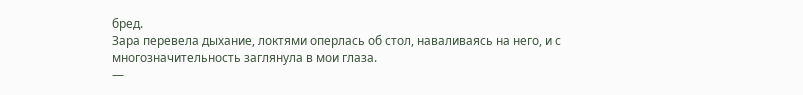бред.
Зара перевела дыхание, локтями оперлась об стол, наваливаясь на него, и с многозначительность заглянула в мои глаза.
―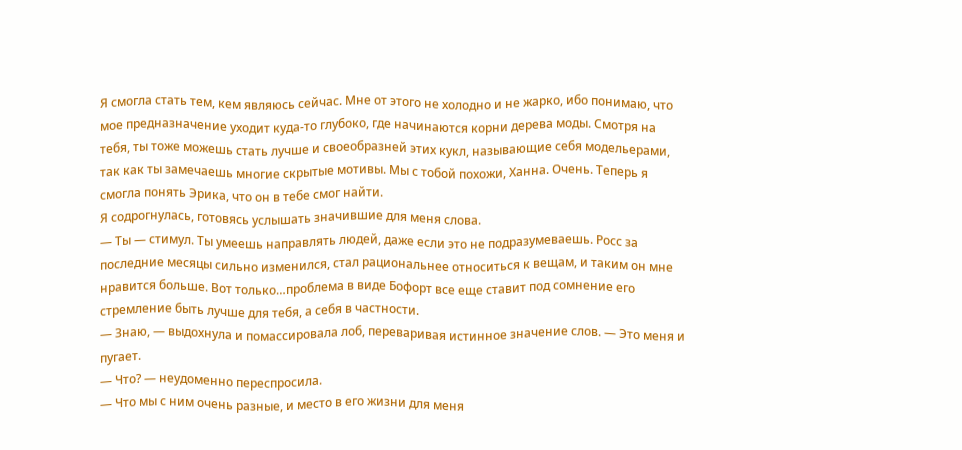Я смогла стать тем, кем являюсь сейчас. Мне от этого не холодно и не жарко, ибо понимаю, что мое предназначение уходит куда-то глубоко, где начинаются корни дерева моды. Смотря на тебя, ты тоже можешь стать лучше и своеобразней этих кукл, называющие себя модельерами, так как ты замечаешь многие скрытые мотивы. Мы с тобой похожи, Ханна. Очень. Теперь я смогла понять Эрика, что он в тебе смог найти.
Я содрогнулась, готовясь услышать значившие для меня слова.
― Ты ― стимул. Ты умеешь направлять людей, даже если это не подразумеваешь. Росс за последние месяцы сильно изменился, стал рациональнее относиться к вещам, и таким он мне нравится больше. Вот только…проблема в виде Бофорт все еще ставит под сомнение его стремление быть лучше для тебя, а себя в частности.
― Знаю, ― выдохнула и помассировала лоб, переваривая истинное значение слов. ― Это меня и пугает.
― Что? ― неудоменно переспросила.
― Что мы с ним очень разные, и место в его жизни для меня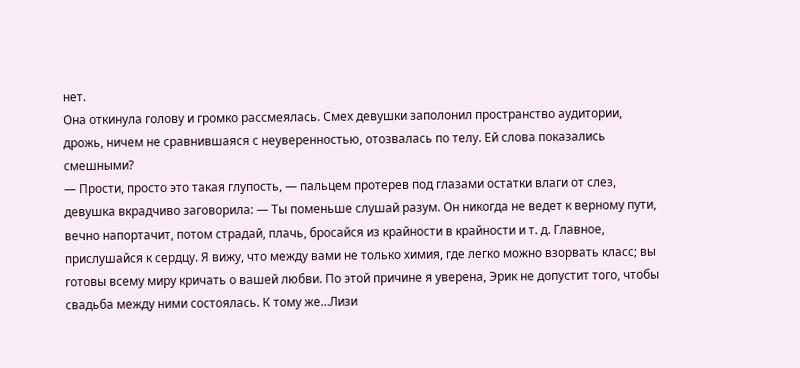нет.
Она откинула голову и громко рассмеялась. Смех девушки заполонил пространство аудитории, дрожь, ничем не сравнившаяся с неуверенностью, отозвалась по телу. Ей слова показались смешными?
― Прости, просто это такая глупость, ― пальцем протерев под глазами остатки влаги от слез, девушка вкрадчиво заговорила: ― Ты поменьше слушай разум. Он никогда не ведет к верному пути, вечно напортачит, потом страдай, плачь, бросайся из крайности в крайности и т. д. Главное, прислушайся к сердцу. Я вижу, что между вами не только химия, где легко можно взорвать класс; вы готовы всему миру кричать о вашей любви. По этой причине я уверена, Эрик не допустит того, чтобы свадьба между ними состоялась. К тому же…Лизи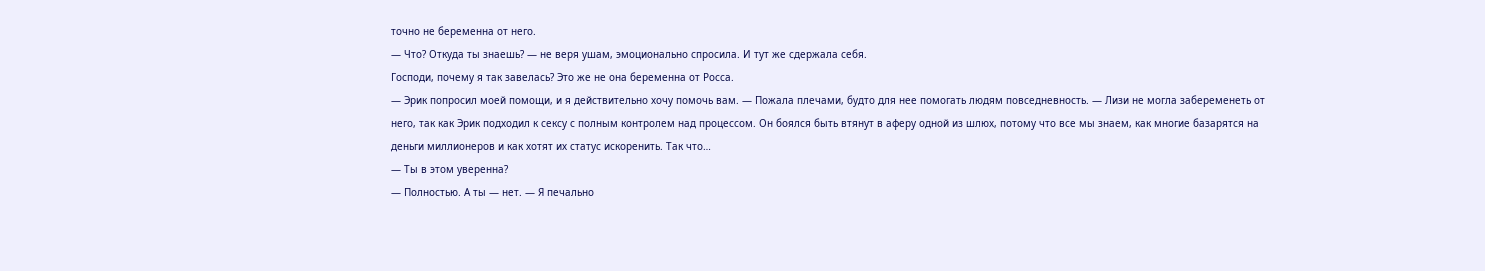точно не беременна от него.
― Что? Откуда ты знаешь? ― не веря ушам, эмоционально спросила. И тут же сдержала себя.
Господи, почему я так завелась? Это же не она беременна от Росса.
― Эрик попросил моей помощи, и я действительно хочу помочь вам. ― Пожала плечами, будто для нее помогать людям повседневность. ― Лизи не могла забеременеть от него, так как Эрик подходил к сексу с полным контролем над процессом. Он боялся быть втянут в аферу одной из шлюх, потому что все мы знаем, как многие базарятся на деньги миллионеров и как хотят их статус искоренить. Так что…
― Ты в этом уверенна?
― Полностью. А ты ― нет. ― Я печально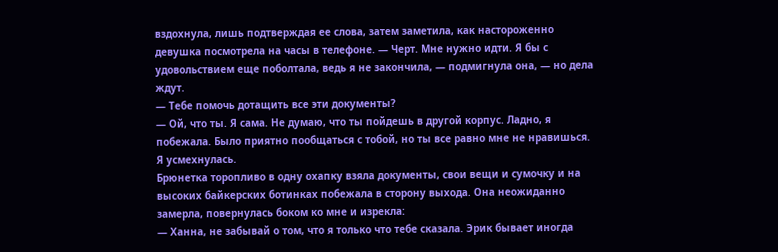вздохнула, лишь подтверждая ее слова, затем заметила, как настороженно девушка посмотрела на часы в телефоне. ― Черт. Мне нужно идти. Я бы с удовольствием еще поболтала, ведь я не закончила, ― подмигнула она, ― но дела ждут.
― Тебе помочь дотащить все эти документы?
― Ой, что ты. Я сама. Не думаю, что ты пойдешь в другой корпус. Ладно, я побежала. Было приятно пообщаться с тобой, но ты все равно мне не нравишься.
Я усмехнулась.
Брюнетка торопливо в одну охапку взяла документы, свои вещи и сумочку и на высоких байкерских ботинках побежала в сторону выхода. Она неожиданно замерла, повернулась боком ко мне и изрекла:
― Ханна, не забывай о том, что я только что тебе сказала. Эрик бывает иногда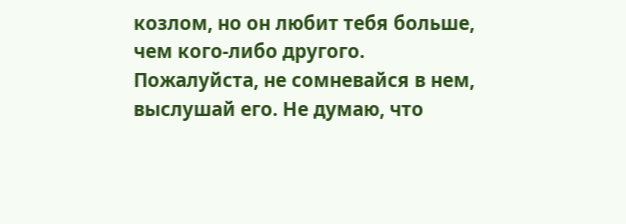козлом, но он любит тебя больше, чем кого-либо другого. Пожалуйста, не сомневайся в нем, выслушай его. Не думаю, что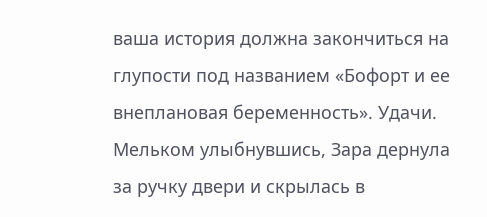ваша история должна закончиться на глупости под названием «Бофорт и ее внеплановая беременность». Удачи.
Мельком улыбнувшись, Зара дернула за ручку двери и скрылась в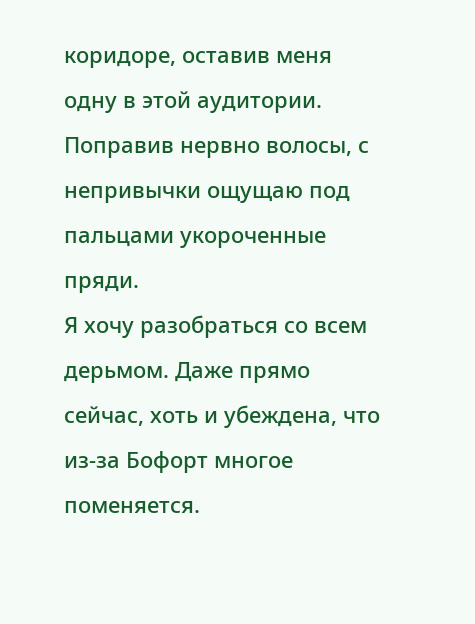коридоре, оставив меня одну в этой аудитории. Поправив нервно волосы, с непривычки ощущаю под пальцами укороченные пряди.
Я хочу разобраться со всем дерьмом. Даже прямо сейчас, хоть и убеждена, что из-за Бофорт многое поменяется.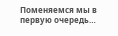Поменяемся мы в первую очередь…